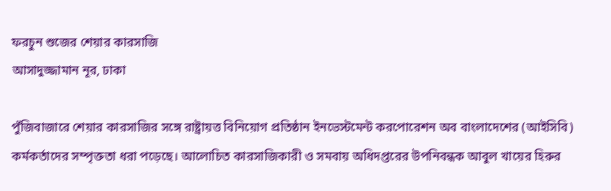ফরচুন শুজের শেয়ার কারসাজি
আসাদুজ্জামান নূর, ঢাকা

পুঁজিবাজারে শেয়ার কারসাজির সঙ্গে রাষ্ট্রায়ত্ত বিনিয়োগ প্রতিষ্ঠান ইনভেস্টমেন্ট করপোরেশন অব বাংলাদেশের (আইসিবি) কর্মকর্তাদের সম্পৃক্ততা ধরা পড়েছে। আলোচিত কারসাজিকারী ও সমবায় অধিদপ্তরের উপনিবন্ধক আবুল খায়ের হিরুর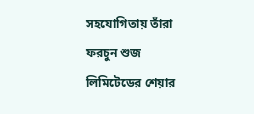সহযোগিতায় তাঁরা ফরচুন শুজ লিমিটেডের শেয়ার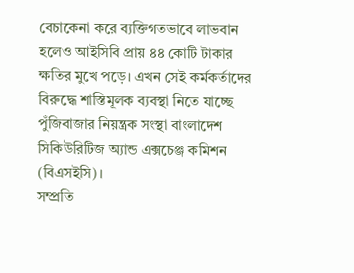বেচাকেনা করে ব্যক্তিগতভাবে লাভবান হলেও আইসিবি প্রায় ৪৪ কোটি টাকার ক্ষতির মুখে পড়ে। এখন সেই কর্মকর্তাদের বিরুদ্ধে শাস্তিমূলক ব্যবস্থা নিতে যাচ্ছে পুঁজিবাজার নিয়ন্ত্রক সংস্থা বাংলাদেশ সিকিউরিটিজ অ্যান্ড এক্সচেঞ্জ কমিশন (বিএসইসি)।
সম্প্রতি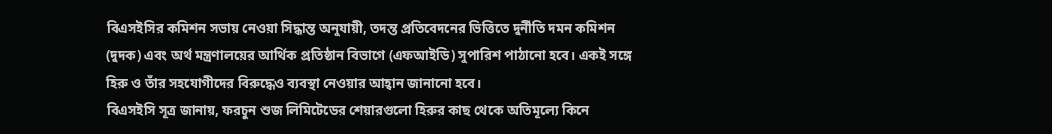বিএসইসির কমিশন সভায় নেওয়া সিদ্ধান্ত অনুযায়ী, তদন্ত প্রতিবেদনের ভিত্তিতে দুর্নীতি দমন কমিশন (দুদক) এবং অর্থ মন্ত্রণালয়ের আর্থিক প্রতিষ্ঠান বিভাগে (এফআইডি) সুপারিশ পাঠানো হবে। একই সঙ্গে হিরু ও তাঁর সহযোগীদের বিরুদ্ধেও ব্যবস্থা নেওয়ার আহ্বান জানানো হবে।
বিএসইসি সূত্র জানায়, ফরচুন শুজ লিমিটেডের শেয়ারগুলো হিরুর কাছ থেকে অতিমূল্যে কিনে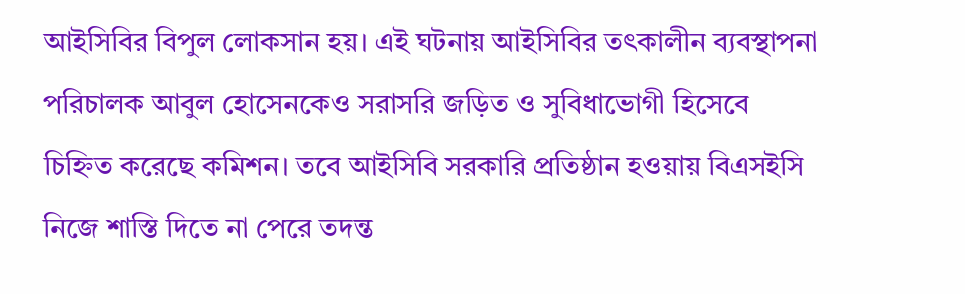আইসিবির বিপুল লোকসান হয়। এই ঘটনায় আইসিবির তৎকালীন ব্যবস্থাপনা পরিচালক আবুল হোসেনকেও সরাসরি জড়িত ও সুবিধাভোগী হিসেবে চিহ্নিত করেছে কমিশন। তবে আইসিবি সরকারি প্রতিষ্ঠান হওয়ায় বিএসইসি নিজে শাস্তি দিতে না পেরে তদন্ত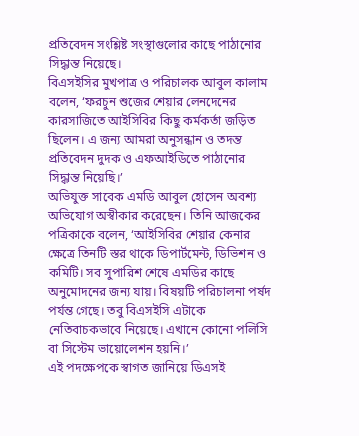প্রতিবেদন সংশ্লিষ্ট সংস্থাগুলোর কাছে পাঠানোর সিদ্ধান্ত নিয়েছে।
বিএসইসির মুখপাত্র ও পরিচালক আবুল কালাম বলেন, ‘ফরচুন শুজের শেয়ার লেনদেনের কারসাজিতে আইসিবির কিছু কর্মকর্তা জড়িত ছিলেন। এ জন্য আমরা অনুসন্ধান ও তদন্ত প্রতিবেদন দুদক ও এফআইডিতে পাঠানোর সিদ্ধান্ত নিয়েছি।’
অভিযুক্ত সাবেক এমডি আবুল হোসেন অবশ্য অভিযোগ অস্বীকার করেছেন। তিনি আজকের পত্রিকাকে বলেন, ‘আইসিবির শেয়ার কেনার ক্ষেত্রে তিনটি স্তর থাকে ডিপার্টমেন্ট, ডিভিশন ও কমিটি। সব সুপারিশ শেষে এমডির কাছে অনুমোদনের জন্য যায়। বিষয়টি পরিচালনা পর্ষদ পর্যন্ত গেছে। তবু বিএসইসি এটাকে নেতিবাচকভাবে নিয়েছে। এখানে কোনো পলিসি বা সিস্টেম ভায়োলেশন হয়নি।’
এই পদক্ষেপকে স্বাগত জানিয়ে ডিএসই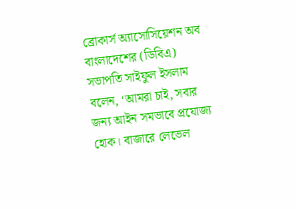ব্রোকার্স অ্যাসোসিয়েশন অব বাংলাদেশের (ডিবিএ) সভাপতি সাইফুল ইসলাম বলেন, ‘আমরা চাই, সবার জন্য আইন সমভাবে প্রযোজ্য হোক। বাজারে লেভেল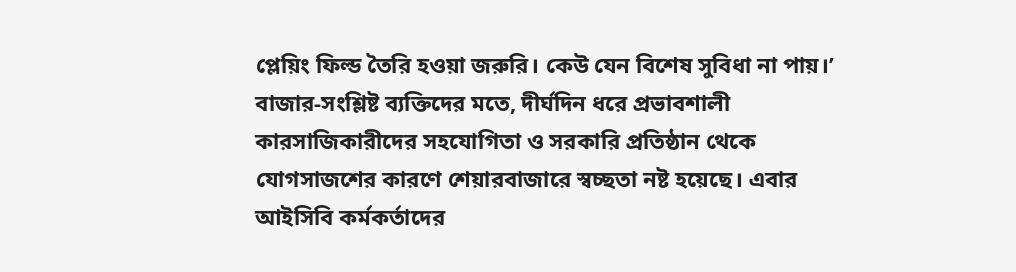প্লেয়িং ফিল্ড তৈরি হওয়া জরুরি। কেউ যেন বিশেষ সুবিধা না পায়।’
বাজার-সংশ্লিষ্ট ব্যক্তিদের মতে, দীর্ঘদিন ধরে প্রভাবশালী কারসাজিকারীদের সহযোগিতা ও সরকারি প্রতিষ্ঠান থেকে যোগসাজশের কারণে শেয়ারবাজারে স্বচ্ছতা নষ্ট হয়েছে। এবার আইসিবি কর্মকর্তাদের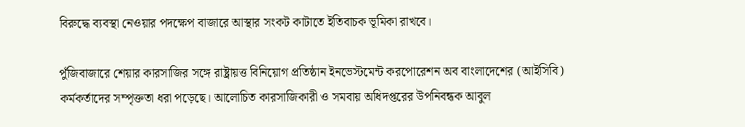বিরুদ্ধে ব্যবস্থা নেওয়ার পদক্ষেপ বাজারে আস্থার সংকট কাটাতে ইতিবাচক ভূমিকা রাখবে।

পুঁজিবাজারে শেয়ার কারসাজির সঙ্গে রাষ্ট্রায়ত্ত বিনিয়োগ প্রতিষ্ঠান ইনভেস্টমেন্ট করপোরেশন অব বাংলাদেশের (আইসিবি) কর্মকর্তাদের সম্পৃক্ততা ধরা পড়েছে। আলোচিত কারসাজিকারী ও সমবায় অধিদপ্তরের উপনিবন্ধক আবুল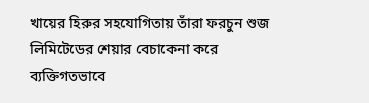খায়ের হিরুর সহযোগিতায় তাঁরা ফরচুন শুজ লিমিটেডের শেয়ার বেচাকেনা করে ব্যক্তিগতভাবে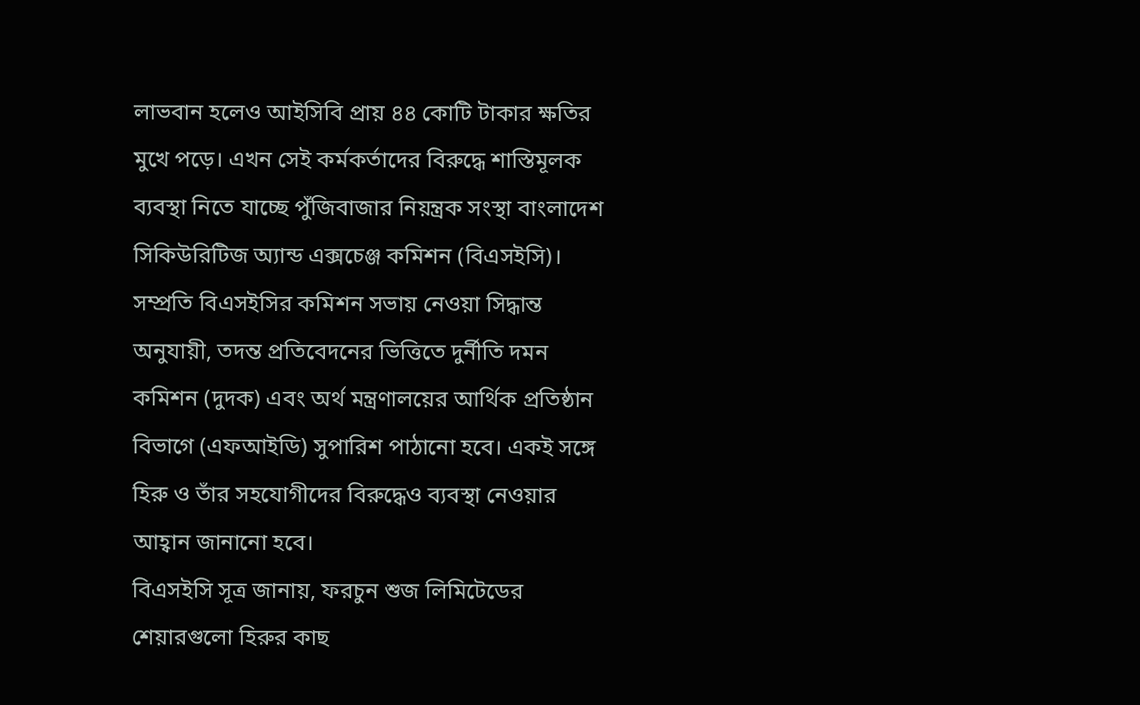লাভবান হলেও আইসিবি প্রায় ৪৪ কোটি টাকার ক্ষতির মুখে পড়ে। এখন সেই কর্মকর্তাদের বিরুদ্ধে শাস্তিমূলক ব্যবস্থা নিতে যাচ্ছে পুঁজিবাজার নিয়ন্ত্রক সংস্থা বাংলাদেশ সিকিউরিটিজ অ্যান্ড এক্সচেঞ্জ কমিশন (বিএসইসি)।
সম্প্রতি বিএসইসির কমিশন সভায় নেওয়া সিদ্ধান্ত অনুযায়ী, তদন্ত প্রতিবেদনের ভিত্তিতে দুর্নীতি দমন কমিশন (দুদক) এবং অর্থ মন্ত্রণালয়ের আর্থিক প্রতিষ্ঠান বিভাগে (এফআইডি) সুপারিশ পাঠানো হবে। একই সঙ্গে হিরু ও তাঁর সহযোগীদের বিরুদ্ধেও ব্যবস্থা নেওয়ার আহ্বান জানানো হবে।
বিএসইসি সূত্র জানায়, ফরচুন শুজ লিমিটেডের শেয়ারগুলো হিরুর কাছ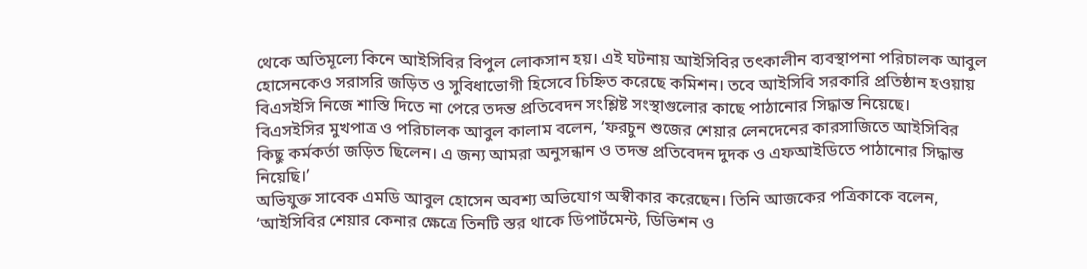থেকে অতিমূল্যে কিনে আইসিবির বিপুল লোকসান হয়। এই ঘটনায় আইসিবির তৎকালীন ব্যবস্থাপনা পরিচালক আবুল হোসেনকেও সরাসরি জড়িত ও সুবিধাভোগী হিসেবে চিহ্নিত করেছে কমিশন। তবে আইসিবি সরকারি প্রতিষ্ঠান হওয়ায় বিএসইসি নিজে শাস্তি দিতে না পেরে তদন্ত প্রতিবেদন সংশ্লিষ্ট সংস্থাগুলোর কাছে পাঠানোর সিদ্ধান্ত নিয়েছে।
বিএসইসির মুখপাত্র ও পরিচালক আবুল কালাম বলেন, ‘ফরচুন শুজের শেয়ার লেনদেনের কারসাজিতে আইসিবির কিছু কর্মকর্তা জড়িত ছিলেন। এ জন্য আমরা অনুসন্ধান ও তদন্ত প্রতিবেদন দুদক ও এফআইডিতে পাঠানোর সিদ্ধান্ত নিয়েছি।’
অভিযুক্ত সাবেক এমডি আবুল হোসেন অবশ্য অভিযোগ অস্বীকার করেছেন। তিনি আজকের পত্রিকাকে বলেন, ‘আইসিবির শেয়ার কেনার ক্ষেত্রে তিনটি স্তর থাকে ডিপার্টমেন্ট, ডিভিশন ও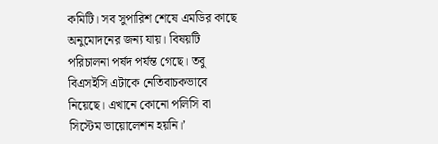কমিটি। সব সুপারিশ শেষে এমডির কাছে অনুমোদনের জন্য যায়। বিষয়টি পরিচালনা পর্ষদ পর্যন্ত গেছে। তবু বিএসইসি এটাকে নেতিবাচকভাবে নিয়েছে। এখানে কোনো পলিসি বা সিস্টেম ভায়োলেশন হয়নি।’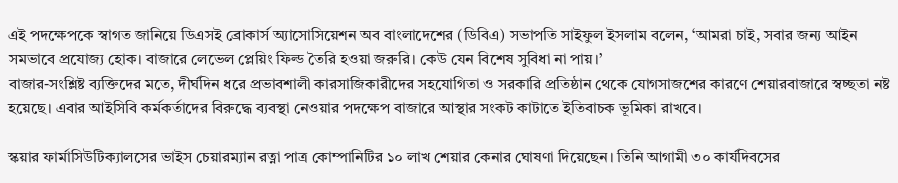এই পদক্ষেপকে স্বাগত জানিয়ে ডিএসই ব্রোকার্স অ্যাসোসিয়েশন অব বাংলাদেশের (ডিবিএ) সভাপতি সাইফুল ইসলাম বলেন, ‘আমরা চাই, সবার জন্য আইন সমভাবে প্রযোজ্য হোক। বাজারে লেভেল প্লেয়িং ফিল্ড তৈরি হওয়া জরুরি। কেউ যেন বিশেষ সুবিধা না পায়।’
বাজার-সংশ্লিষ্ট ব্যক্তিদের মতে, দীর্ঘদিন ধরে প্রভাবশালী কারসাজিকারীদের সহযোগিতা ও সরকারি প্রতিষ্ঠান থেকে যোগসাজশের কারণে শেয়ারবাজারে স্বচ্ছতা নষ্ট হয়েছে। এবার আইসিবি কর্মকর্তাদের বিরুদ্ধে ব্যবস্থা নেওয়ার পদক্ষেপ বাজারে আস্থার সংকট কাটাতে ইতিবাচক ভূমিকা রাখবে।

স্কয়ার ফার্মাসিউটিক্যালসের ভাইস চেয়ারম্যান রত্না পাত্র কোম্পানিটির ১০ লাখ শেয়ার কেনার ঘোষণা দিয়েছেন। তিনি আগামী ৩০ কার্যদিবসের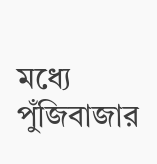মধ্যে পুঁজিবাজার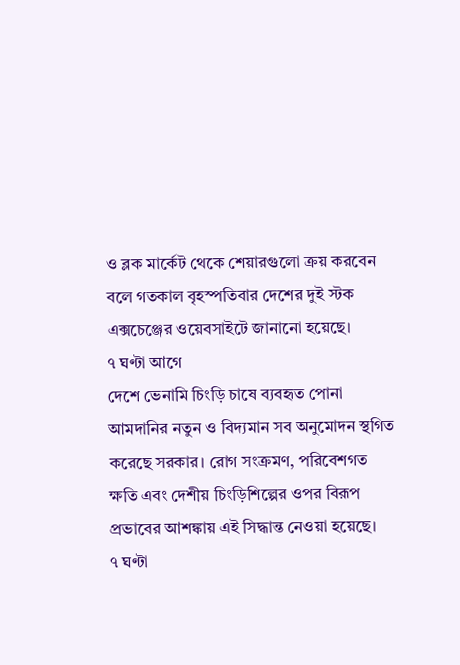ও ব্লক মার্কেট থেকে শেয়ারগুলো ক্রয় করবেন বলে গতকাল বৃহস্পতিবার দেশের দুই স্টক এক্সচেঞ্জের ওয়েবসাইটে জানানো হয়েছে।
৭ ঘণ্টা আগে
দেশে ভেনামি চিংড়ি চাষে ব্যবহৃত পোনা আমদানির নতুন ও বিদ্যমান সব অনুমোদন স্থগিত করেছে সরকার। রোগ সংক্রমণ, পরিবেশগত ক্ষতি এবং দেশীয় চিংড়িশিল্পের ওপর বিরূপ প্রভাবের আশঙ্কায় এই সিদ্ধান্ত নেওয়া হয়েছে।
৭ ঘণ্টা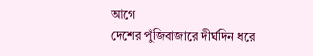আগে
দেশের পুঁজিবাজারে দীর্ঘদিন ধরে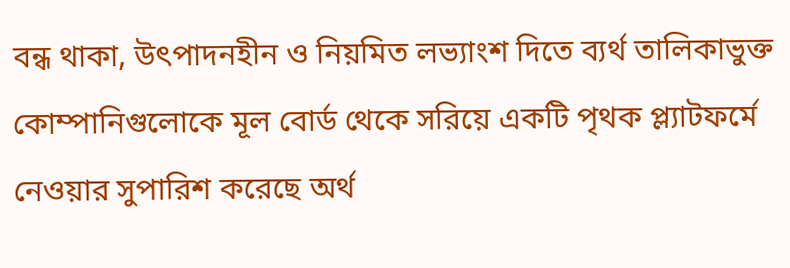বন্ধ থাকা, উৎপাদনহীন ও নিয়মিত লভ্যাংশ দিতে ব্যর্থ তালিকাভুক্ত কোম্পানিগুলোকে মূল বোর্ড থেকে সরিয়ে একটি পৃথক প্ল্যাটফর্মে নেওয়ার সুপারিশ করেছে অর্থ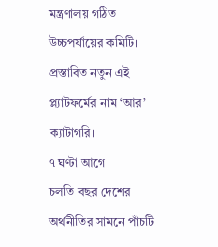মন্ত্রণালয় গঠিত উচ্চপর্যায়ের কমিটি। প্রস্তাবিত নতুন এই প্ল্যাটফর্মের নাম ‘আর’ ক্যাটাগরি।
৭ ঘণ্টা আগে
চলতি বছর দেশের অর্থনীতির সামনে পাঁচটি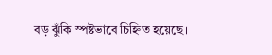বড় ঝুঁকি স্পষ্টভাবে চিহ্নিত হয়েছে।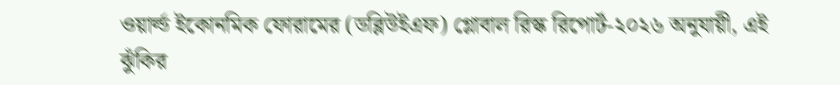ওয়ার্ল্ড ইকোনমিক ফোরামের (ডব্লিউইএফ) গ্লোবাল রিস্ক রিপোর্ট-২০২৬ অনুযায়ী, এই ঝুঁকির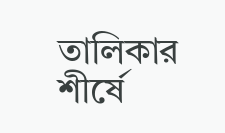তালিকার শীর্ষে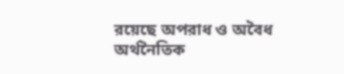রয়েছে অপরাধ ও অবৈধ অর্থনৈতিক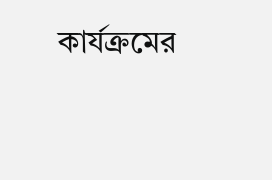কার্যক্রমের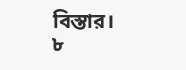বিস্তার।
৮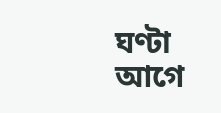ঘণ্টা আগে